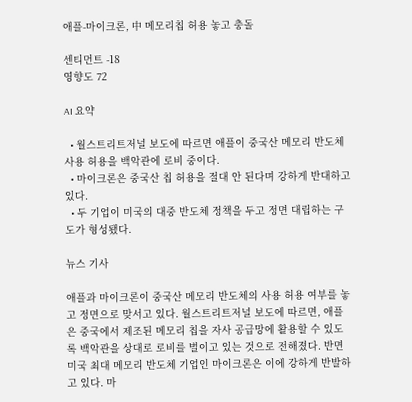애플-마이크론, 中 메모리칩 허용 놓고 충돌

센티먼트 -18
영향도 72

AI 요약

  • 월스트리트저널 보도에 따르면 애플이 중국산 메모리 반도체 사용 허용을 백악관에 로비 중이다.
  • 마이크론은 중국산 칩 허용을 절대 안 된다며 강하게 반대하고 있다.
  • 두 기업이 미국의 대중 반도체 정책을 두고 정면 대립하는 구도가 형성됐다.

뉴스 기사

애플과 마이크론이 중국산 메모리 반도체의 사용 허용 여부를 놓고 정면으로 맞서고 있다. 월스트리트저널 보도에 따르면, 애플은 중국에서 제조된 메모리 칩을 자사 공급망에 활용할 수 있도록 백악관을 상대로 로비를 벌이고 있는 것으로 전해졌다. 반면 미국 최대 메모리 반도체 기업인 마이크론은 이에 강하게 반발하고 있다. 마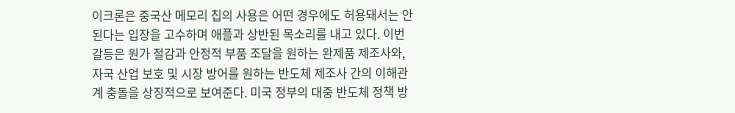이크론은 중국산 메모리 칩의 사용은 어떤 경우에도 허용돼서는 안 된다는 입장을 고수하며 애플과 상반된 목소리를 내고 있다. 이번 갈등은 원가 절감과 안정적 부품 조달을 원하는 완제품 제조사와, 자국 산업 보호 및 시장 방어를 원하는 반도체 제조사 간의 이해관계 충돌을 상징적으로 보여준다. 미국 정부의 대중 반도체 정책 방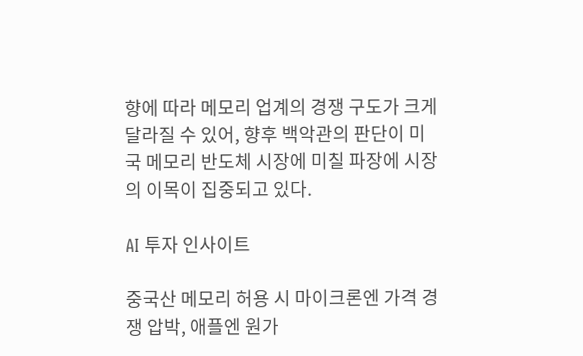향에 따라 메모리 업계의 경쟁 구도가 크게 달라질 수 있어, 향후 백악관의 판단이 미국 메모리 반도체 시장에 미칠 파장에 시장의 이목이 집중되고 있다.

AI 투자 인사이트

중국산 메모리 허용 시 마이크론엔 가격 경쟁 압박, 애플엔 원가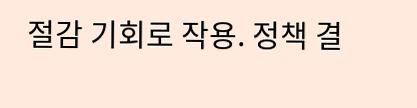절감 기회로 작용. 정책 결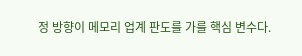정 방향이 메모리 업계 판도를 가를 핵심 변수다.